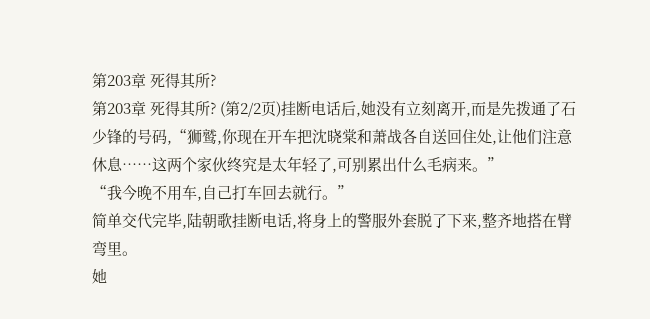第203章 死得其所?
第203章 死得其所? (第2/2页)挂断电话后,她没有立刻离开,而是先拨通了石少锋的号码,“狮鹫,你现在开车把沈晓棠和萧战各自送回住处,让他们注意休息……这两个家伙终究是太年轻了,可别累出什么毛病来。”
“我今晚不用车,自己打车回去就行。”
简单交代完毕,陆朝歌挂断电话,将身上的警服外套脱了下来,整齐地搭在臂弯里。
她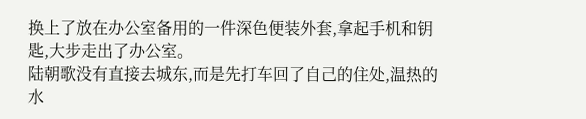换上了放在办公室备用的一件深色便装外套,拿起手机和钥匙,大步走出了办公室。
陆朝歌没有直接去城东,而是先打车回了自己的住处,温热的水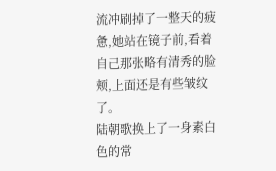流冲刷掉了一整天的疲惫,她站在镜子前,看着自己那张略有清秀的脸颊,上面还是有些皱纹了。
陆朝歌换上了一身素白色的常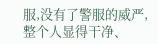服,没有了警服的威严,整个人显得干净、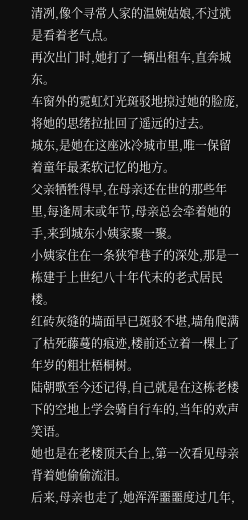清冽,像个寻常人家的温婉姑娘,不过就是看着老气点。
再次出门时,她打了一辆出租车,直奔城东。
车窗外的霓虹灯光斑驳地掠过她的脸庞,将她的思绪拉扯回了遥远的过去。
城东,是她在这座冰冷城市里,唯一保留着童年最柔软记忆的地方。
父亲牺牲得早,在母亲还在世的那些年里,每逢周末或年节,母亲总会牵着她的手,来到城东小姨家聚一聚。
小姨家住在一条狭窄巷子的深处,那是一栋建于上世纪八十年代末的老式居民楼。
红砖灰缝的墙面早已斑驳不堪,墙角爬满了枯死藤蔓的痕迹,楼前还立着一棵上了年岁的粗壮梧桐树。
陆朝歌至今还记得,自己就是在这栋老楼下的空地上学会骑自行车的,当年的欢声笑语。
她也是在老楼顶天台上,第一次看见母亲背着她偷偷流泪。
后来,母亲也走了,她浑浑噩噩度过几年,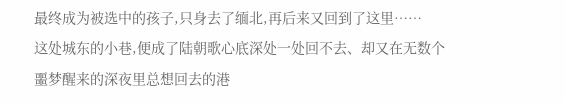最终成为被选中的孩子,只身去了缅北,再后来又回到了这里……
这处城东的小巷,便成了陆朝歌心底深处一处回不去、却又在无数个噩梦醒来的深夜里总想回去的港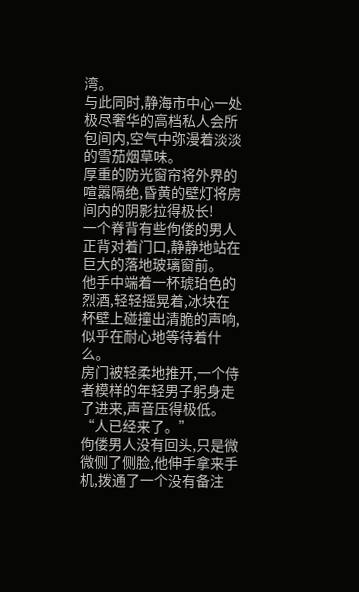湾。
与此同时,静海市中心一处极尽奢华的高档私人会所包间内,空气中弥漫着淡淡的雪茄烟草味。
厚重的防光窗帘将外界的喧嚣隔绝,昏黄的壁灯将房间内的阴影拉得极长!
一个脊背有些佝偻的男人正背对着门口,静静地站在巨大的落地玻璃窗前。
他手中端着一杯琥珀色的烈酒,轻轻摇晃着,冰块在杯壁上碰撞出清脆的声响,似乎在耐心地等待着什么。
房门被轻柔地推开,一个侍者模样的年轻男子躬身走了进来,声音压得极低。
“人已经来了。”
佝偻男人没有回头,只是微微侧了侧脸,他伸手拿来手机,拨通了一个没有备注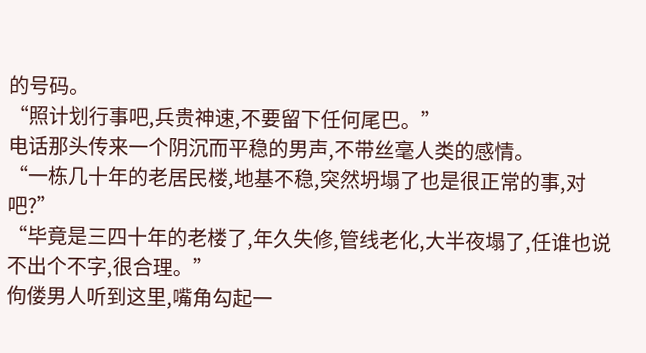的号码。
“照计划行事吧,兵贵神速,不要留下任何尾巴。”
电话那头传来一个阴沉而平稳的男声,不带丝毫人类的感情。
“一栋几十年的老居民楼,地基不稳,突然坍塌了也是很正常的事,对吧?”
“毕竟是三四十年的老楼了,年久失修,管线老化,大半夜塌了,任谁也说不出个不字,很合理。”
佝偻男人听到这里,嘴角勾起一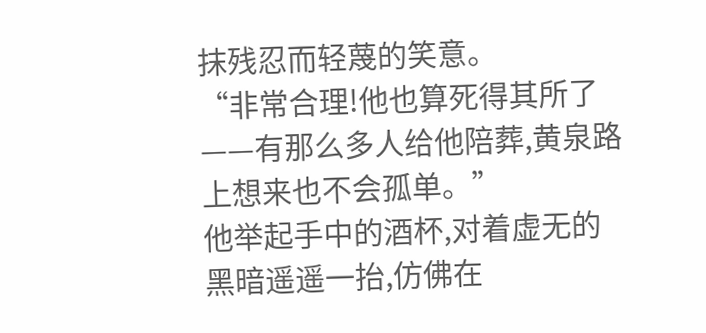抹残忍而轻蔑的笑意。
“非常合理!他也算死得其所了——有那么多人给他陪葬,黄泉路上想来也不会孤单。”
他举起手中的酒杯,对着虚无的黑暗遥遥一抬,仿佛在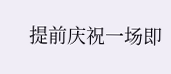提前庆祝一场即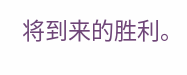将到来的胜利。